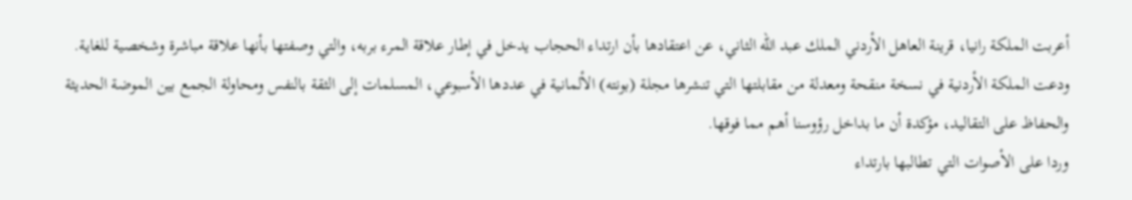أعربت الملكة رانيا، قرينة العاهل الأردني الملك عبد الله الثاني، عن اعتقادها بأن ارتداء الحجاب يدخل في إطار علاقة المرء بربه، والتي وصفتها بأنها علاقة مباشرة وشخصية للغاية.
ودعت الملكة الأردنية في نسخة منقحة ومعدلة من مقابلتها التي تنشرها مجلة (بونته) الألمانية في عددها الأسبوعي، المسلمات إلى الثقة بالنفس ومحاولة الجمع بين الموضة الحديثة والحفاظ على التقاليد، مؤكدة أن ما بداخل رؤوسنا أهم مما فوقها.
وردا على الأصوات التي تطالبها بارتداء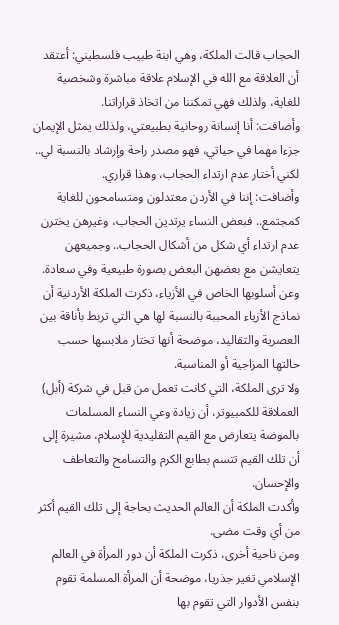الحجاب قالت الملكة، وهي ابنة طبيب فلسطيني: أعتقد أن العلاقة مع الله في الإسلام علاقة مباشرة وشخصية للغاية، ولذلك فهي تمكننا من اتخاذ قراراتنا.
وأضافت: أنا إنسانة روحانية بطبيعتي، ولذلك يمثل الإيمان جزءا مهما في حياتي، فهو مصدر راحة وإرشاد بالنسبة لي.. لكني أختار عدم ارتداء الحجاب، وهذا قراري.
وأضافت: إننا في الأردن معتدلون ومتسامحون للغاية كمجتمع.. فبعض النساء يرتدين الحجاب، وغيرهن يخترن عدم ارتداء أي شكل من أشكال الحجاب.. وجميعهن يتعايشن مع بعضهن البعض بصورة طبيعية وفي سعادة.
وعن أسلوبها الخاص في الأزياء، ذكرت الملكة الأردنية أن نماذج الأزياء المحببة بالنسبة لها هي التي تربط بأناقة بين العصرية والتقاليد، موضحة أنها تختار ملابسها حسب حالتها المزاجية أو المناسبة.
ولا ترى الملكة، التي كانت تعمل من قبل في شركة (أبل) العملاقة للكمبيوتر، أن زيادة وعي النساء المسلمات بالموضة يتعارض مع القيم التقليدية للإسلام، مشيرة إلى أن تلك القيم تتسم بطابع الكرم والتسامح والتعاطف والإحسان.
وأكدت الملكة أن العالم الحديث بحاجة إلى تلك القيم أكثر من أي وقت مضى.
ومن ناحية أخرى، ذكرت الملكة أن دور المرأة في العالم الإسلامي تغير جذريا، موضحة أن المرأة المسلمة تقوم بنفس الأدوار التي تقوم بها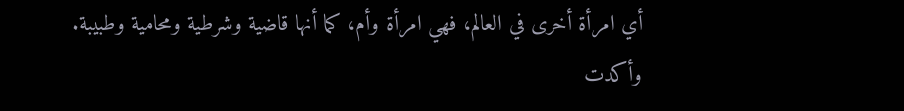أي امرأة أخرى في العالم، فهي امرأة وأم، كما أنها قاضية وشرطية ومحامية وطبيبة.
وأكدت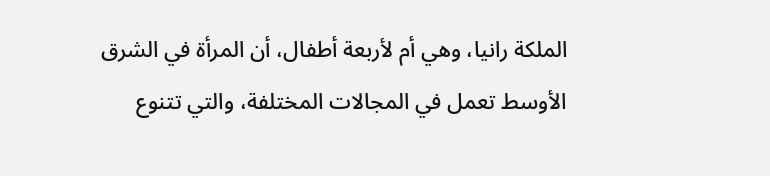الملكة رانيا، وهي أم لأربعة أطفال، أن المرأة في الشرق الأوسط تعمل في المجالات المختلفة، والتي تتنوع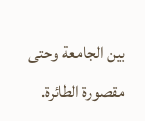بين الجامعة وحتى مقصورة الطائرة.